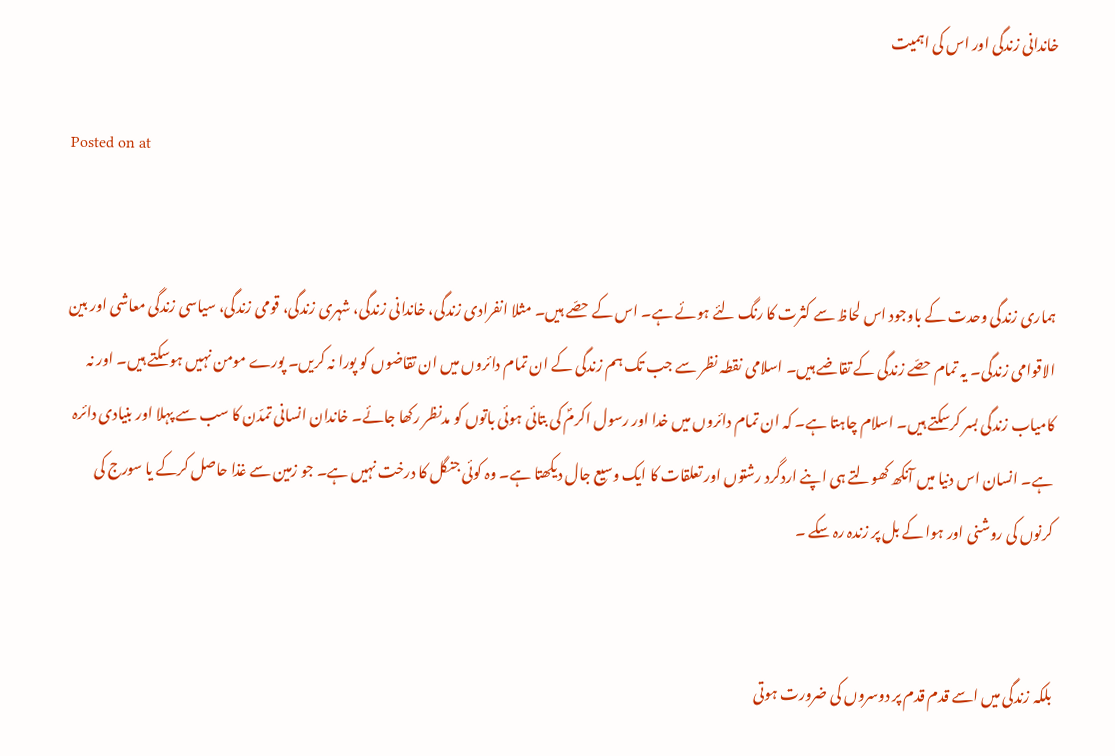خاندانی زندگی اور اس کی اہمیت

Posted on at


ہماری زندگی وحدت کے باوجود اس لحاظ سے کثرت کا رنگ لئے ہوئے ہے۔ اس کے حصّے ہیں۔ مثلا انفرادی زندگی، خاندانی زندگی، شہری زندگی، قومی زندگی، سیاسی زندگی معاشی اور بین الاقوامی زندگی۔ یہ تمام حصّے زندگی کے تقاضے ہیں۔ اسلامی نقطہ نظر سے جب تک ہم زندگی کے ان تمام دائروں میں ان تقاضوں کو پورا نہ کریں۔ پورے مومن نہیں ہوسکتے ہیں۔ اور نہ کامیاب زندگی بسر کرسکتے ہیں۔ اسلام چاہتا ہے۔ کہ ان تمام دائروں میں خدا اور رسول اکرمؐ کی بتائی ہوئی باتوں کو مدنظر رکھا جائے۔ خاندان انسانی تمدّن کا سب سے پہلا اور بنیادی دائرہ ہے۔ انسان اس دنیا میں آنکھ کھولتے ہی اپنے اردگرد رشتوں اور تعلقات کا ایک وسیع جال دیکھتا ہے۔ وہ کوئی جنگل کا درخت نہیں ہے۔ جو زمین سے غذا حاصل کرکے یا سورج کی کرنوں کی روشنی اور ہوا کے بل پر زندہ رہ سکے ۔


بلکہ زندگی میں اسے قدم قدم پر دوسروں کی ضرورت ہوتی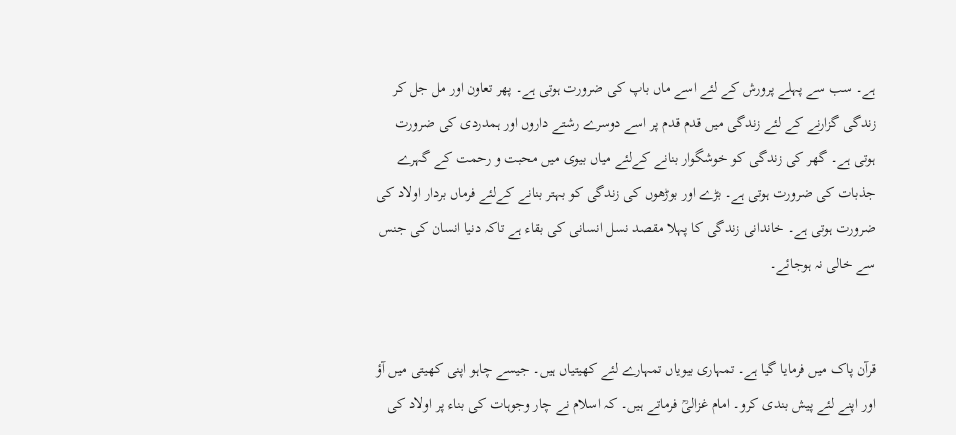ہے۔ سب سے پہلے پرورش کے لئے اسے ماں باپ کی ضرورت ہوتی ہے۔ پھر تعاون اور مل جل کر زندگی گزارنے کے لئے زندگی میں قدم قدم پر اسے دوسرے رشتے داروں اور ہمدردی کی ضرورت ہوتی ہے۔ گھر کی زندگی کو خوشگوار بنانے کےلئے میاں بیوی میں محبت و رحمت کے گہرے جذبات کی ضرورت ہوتی ہے۔ بڑے اور بوڑھوں کی زندگی کو بہتر بنانے کےلئے فرماں بردار اولاد کی ضرورت ہوتی ہے۔ خاندانی زندگی کا پہلا مقصد نسل انسانی کی بقاء ہے تاکہ دنیا انسان کی جنس سے خالی نہ ہوجائے۔


قرآن پاک میں فرمایا گیا ہے۔ تمہاری بیویاں تمہارے لئے کھیتیاں ہیں۔ جیسے چاہو اپنی کھیتی میں آؤ اور اپنے لئے پیش بندی کرو۔ امام غزالیؒ فرماتے ہیں۔ کہ اسلام نے چار وجوہات کی بناء پر اولاد کی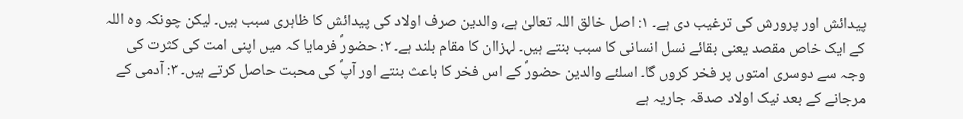پیدائش اور پرورش کی ترغیب دی ہے۔ ۱: اصل خالق اللہ تعالیٰ ہے، والدین صرف اولاد کی پیدائش کا ظاہری سبب ہیں۔ لیکن چونکہ وہ اللہ کے ایک خاص مقصد یعنی بقائے نسل انسانی کا سبب بنتے ہیں۔ لہزاان کا مقام بلند ہے۔ ۲: حضورؐ فرمایا کہ میں اپنی امت کی کثرت کی وجہ سے دوسری امتوں پر فخر کروں گا۔ اسلئے والدین حضورؐ کے اس فخر کا باعث بنتے اور آپؐ کی محبت حاصل کرتے ہیں۔ ۳: آدمی کے مرجانے کے بعد نیک اولاد صدقہ جاریہ ہے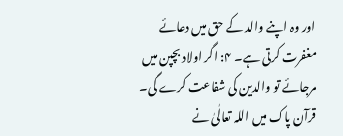اور وہ اپنے والد کے حق میں دعائے مغفرت کرتی ہے۔ ۴: اگر اولاد بچپن میں مرجائے تو والدین کی شفاعت کرے گی۔ قرآن پاک میں اللہ تعالٰیٰ نے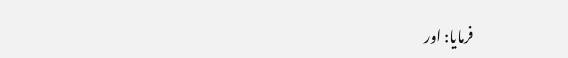فرمایا: اور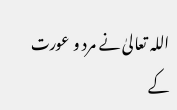اللہ تعالیٰ نے مرد و عورت کے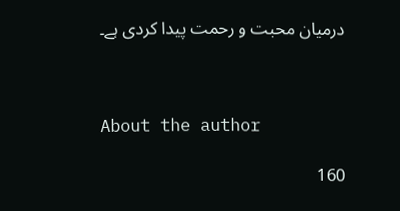درمیان محبت و رحمت پیدا کردی ہے۔



About the author

160